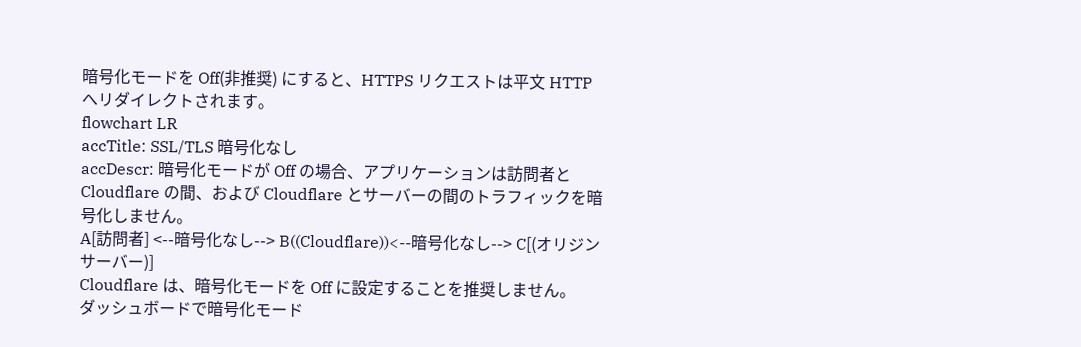暗号化モードを Off(非推奨) にすると、HTTPS リクエストは平文 HTTP へリダイレクトされます。
flowchart LR
accTitle: SSL/TLS 暗号化なし
accDescr: 暗号化モードが Off の場合、アプリケーションは訪問者と Cloudflare の間、および Cloudflare とサーバーの間のトラフィックを暗号化しません。
A[訪問者] <--暗号化なし--> B((Cloudflare))<--暗号化なし--> C[(オリジンサーバー)]
Cloudflare は、暗号化モードを Off に設定することを推奨しません。
ダッシュボードで暗号化モード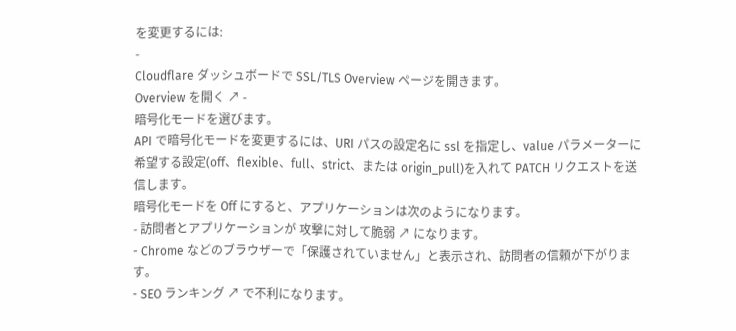を変更するには:
-
Cloudflare ダッシュボードで SSL/TLS Overview ページを開きます。
Overview を開く ↗ -
暗号化モードを選びます。
API で暗号化モードを変更するには、URI パスの設定名に ssl を指定し、value パラメーターに希望する設定(off、flexible、full、strict、または origin_pull)を入れて PATCH リクエストを送信します。
暗号化モードを Off にすると、アプリケーションは次のようになります。
- 訪問者とアプリケーションが 攻撃に対して脆弱 ↗ になります。
- Chrome などのブラウザーで「保護されていません」と表示され、訪問者の信頼が下がります。
- SEO ランキング ↗ で不利になります。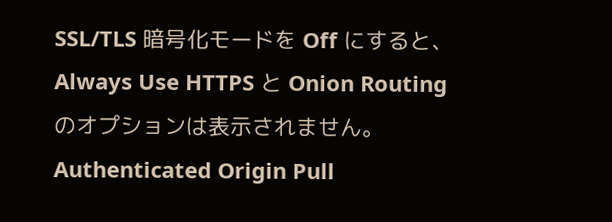SSL/TLS 暗号化モードを Off にすると、Always Use HTTPS と Onion Routing のオプションは表示されません。
Authenticated Origin Pull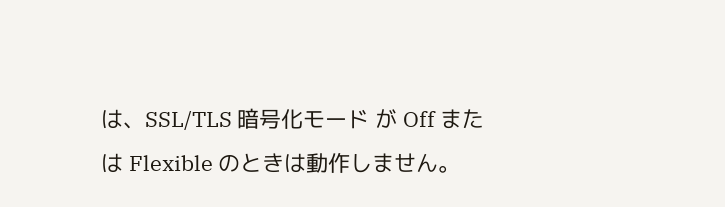は、SSL/TLS 暗号化モード が Off または Flexible のときは動作しません。